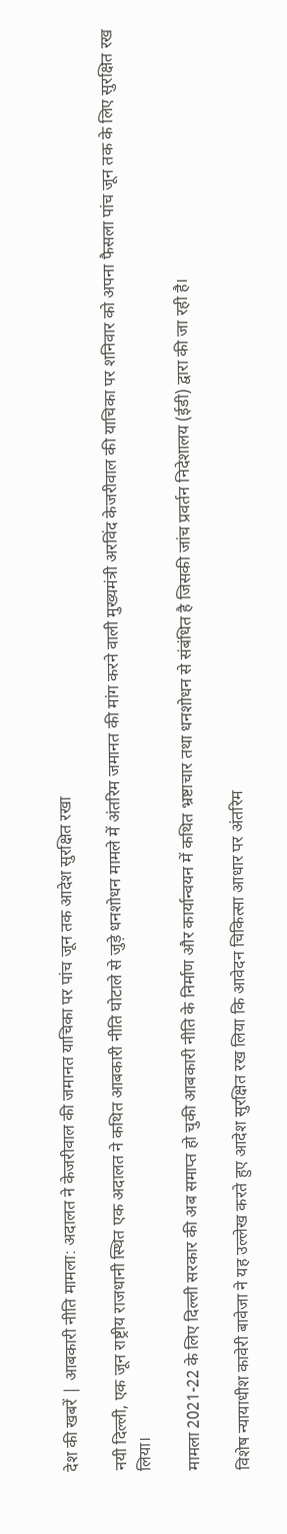देश की खबरें | आबकारी नीति मामला: अदालत ने केजरीवाल की जमानत याचिका पर पांच जून तक आदेश सुरक्षित रखा

नयी दिल्ली, एक जून राष्ट्रीय राजधानी स्थित एक अदालत ने कथित आबकारी नीति घोटाले से जुड़े धनशोधन मामले में अंतरिम जमानत की मांग करने वाली मुख्यमंत्री अरविंद केजरीवाल की याचिका पर शनिवार को अपना फैसला पांच जून तक के लिए सुरक्षित रख लिया।

मामला 2021-22 के लिए दिल्ली सरकार की अब समाप्त हो चुकी आबकारी नीति के निर्माण और कार्यान्वयन में कथित भ्रष्टाचार तथा धनशोधन से संबंधित है जिसकी जांच प्रवर्तन निदेशालय (ईडी) द्वारा की जा रही है।

विशेष न्यायाधीश कावेरी बावेजा ने यह उल्लेख करते हुए आदेश सुरक्षित रख लिया कि आवेदन चिकित्सा आधार पर अंतरिम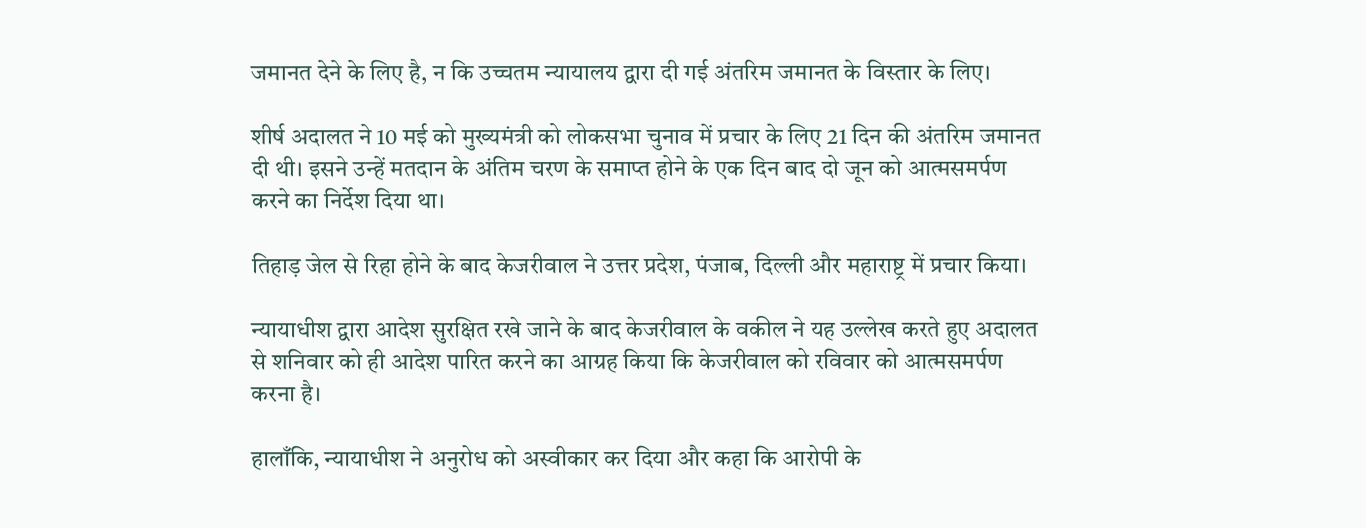जमानत देने के लिए है, न कि उच्चतम न्यायालय द्वारा दी गई अंतरिम जमानत के विस्तार के लिए।

शीर्ष अदालत ने 10 मई को मुख्यमंत्री को लोकसभा चुनाव में प्रचार के लिए 21 दिन की अंतरिम जमानत दी थी। इसने उन्हें मतदान के अंतिम चरण के समाप्त होने के एक दिन बाद दो जून को आत्मसमर्पण करने का निर्देश दिया था।

तिहाड़ जेल से रिहा होने के बाद केजरीवाल ने उत्तर प्रदेश, पंजाब, दिल्ली और महाराष्ट्र में प्रचार किया।

न्यायाधीश द्वारा आदेश सुरक्षित रखे जाने के बाद केजरीवाल के वकील ने यह उल्लेख करते हुए अदालत से शनिवार को ही आदेश पारित करने का आग्रह किया कि केजरीवाल को रविवार को आत्मसमर्पण करना है।

हालाँकि, न्यायाधीश ने अनुरोध को अस्वीकार कर दिया और कहा कि आरोपी के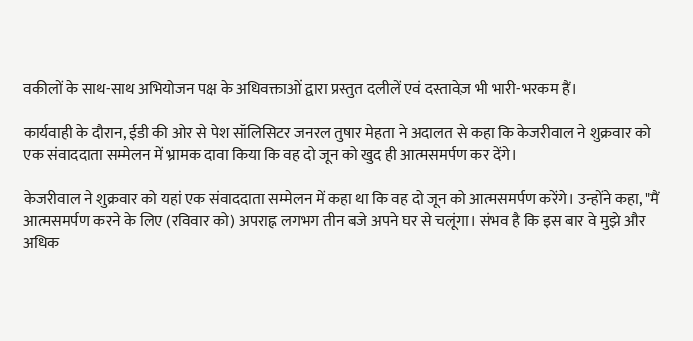वकीलों के साथ-साथ अभियोजन पक्ष के अधिवक्ताओं द्वारा प्रस्तुत दलीलें एवं दस्तावेज़ भी भारी-भरकम हैं।

कार्यवाही के दौरान, ईडी की ओर से पेश सॉलिसिटर जनरल तुषार मेहता ने अदालत से कहा कि केजरीवाल ने शुक्रवार को एक संवाददाता सम्मेलन में भ्रामक दावा किया कि वह दो जून को खुद ही आत्मसमर्पण कर देंगे।

केजरीवाल ने शुक्रवार को यहां एक संवाददाता सम्मेलन में कहा था कि वह दो जून को आत्मसमर्पण करेंगे। उन्होंने कहा, "मैं आत्मसमर्पण करने के लिए (रविवार को) अपराह्न लगभग तीन बजे अपने घर से चलूंगा। संभव है कि इस बार वे मुझे और अधिक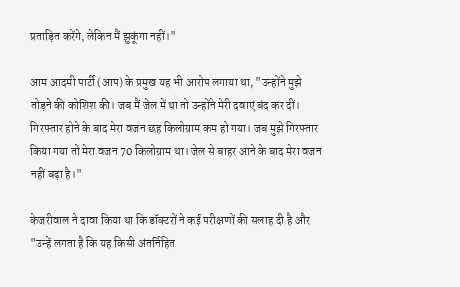प्रताड़ित करेंगे, लेकिन मैं झुकूंगा नहीं।"

आम आदमी पार्टी (आप) के प्रमुख यह भी आरोप लगाया था, "उन्होंने मुझे तोड़ने की कोशिश की। जब मैं जेल में था तो उन्होंने मेरी दवाएं बंद कर दीं। गिरफ्तार होने के बाद मेरा वजन छह किलोग्राम कम हो गया। जब मुझे गिरफ्तार किया गया तो मेरा वजन 70 किलोग्राम था। जेल से बाहर आने के बाद मेरा वजन नहीं बढ़ा है।"

केजरीवाल ने दावा किया था कि डॉक्टरों ने कई परीक्षणों की सलाह दी है और "उन्हें लगता है कि यह किसी अंतर्निहित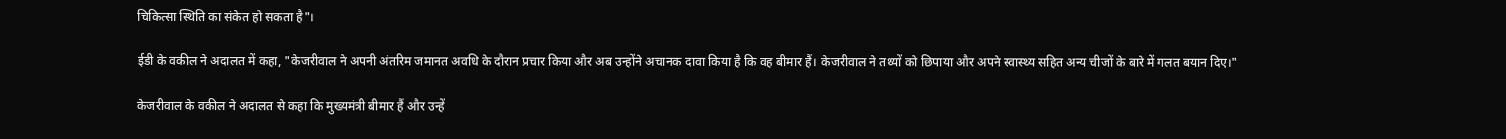चिकित्सा स्थिति का संकेत हो सकता है"।

ईडी के वकील ने अदालत में कहा, "केजरीवाल ने अपनी अंतरिम जमानत अवधि के दौरान प्रचार किया और अब उन्होंने अचानक दावा किया है कि वह बीमार हैं। केजरीवाल ने तथ्यों को छिपाया और अपने स्वास्थ्य सहित अन्य चीजों के बारे में गलत बयान दिए।"

केजरीवाल के वकील ने अदालत से कहा कि मुख्यमंत्री बीमार हैं और उन्हें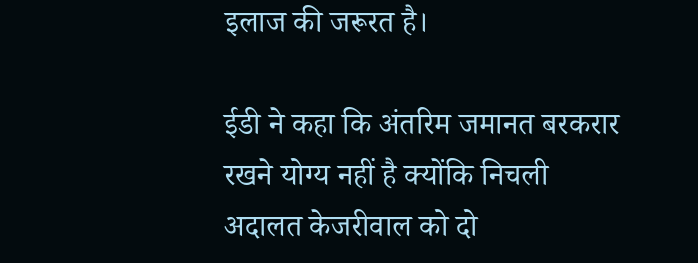इलाज की जरूरत है।

ईडी ने कहा कि अंतरिम जमानत बरकरार रखने योग्य नहीं है क्योंकि निचली अदालत केजरीवाल को दो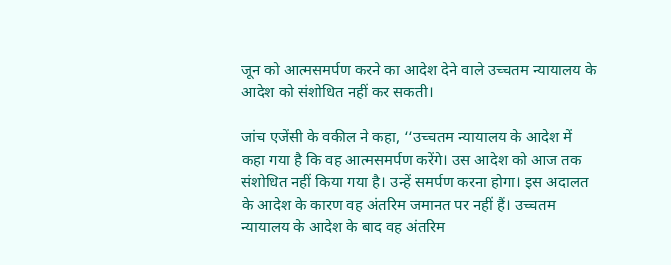जून को आत्मसमर्पण करने का आदेश देने वाले उच्चतम न्यायालय के आदेश को संशोधित नहीं कर सकती।

जांच एजेंसी के वकील ने कहा, ‘‘उच्चतम न्यायालय के आदेश में कहा गया है कि वह आत्मसमर्पण करेंगे। उस आदेश को आज तक संशोधित नहीं किया गया है। उन्हें समर्पण करना होगा। इस अदालत के आदेश के कारण वह अंतरिम जमानत पर नहीं हैं। उच्चतम न्यायालय के आदेश के बाद वह अंतरिम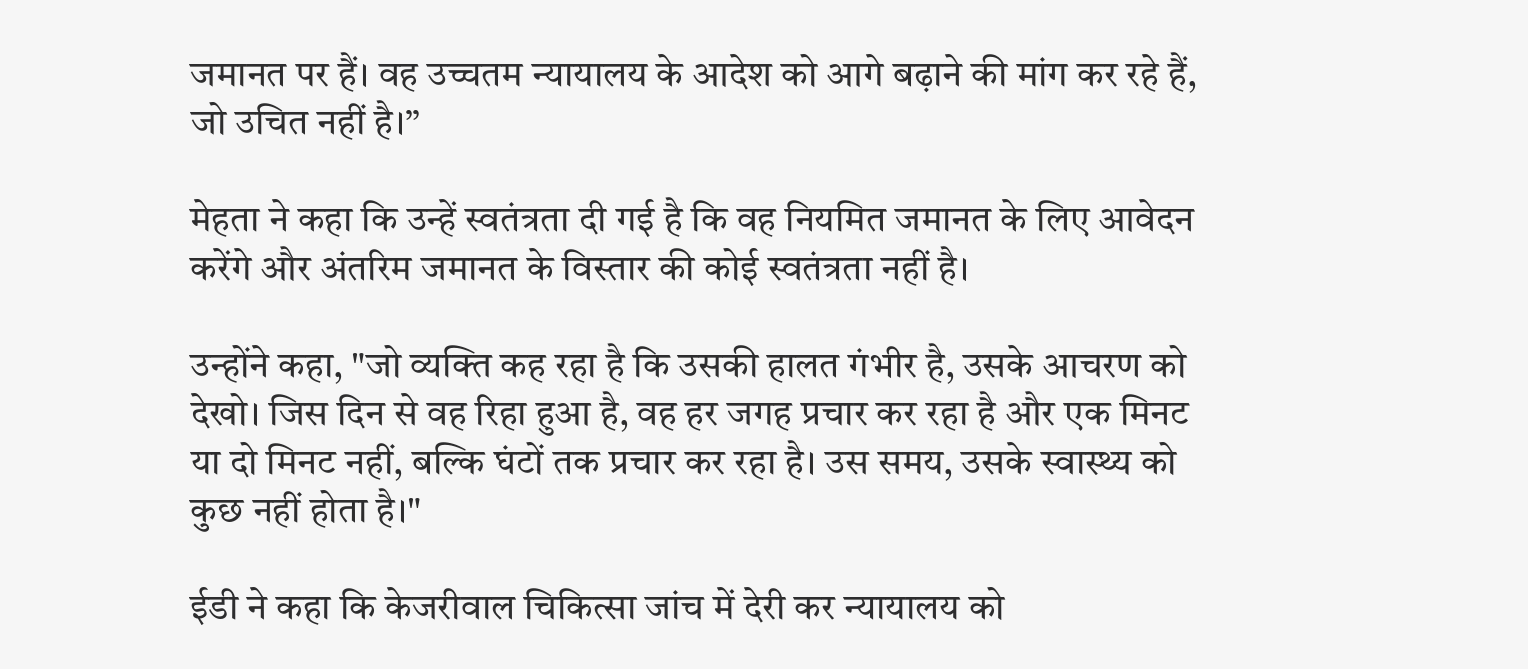जमानत पर हैं। वह उच्चतम न्यायालय के आदेश को आगे बढ़ाने की मांग कर रहे हैं, जो उचित नहीं है।’’

मेहता ने कहा कि उन्हें स्वतंत्रता दी गई है कि वह नियमित जमानत के लिए आवेदन करेंगे और अंतरिम जमानत के विस्तार की कोई स्वतंत्रता नहीं है।

उन्होंने कहा, "जो व्यक्ति कह रहा है कि उसकी हालत गंभीर है, उसके आचरण को देखो। जिस दिन से वह रिहा हुआ है, वह हर जगह प्रचार कर रहा है और एक मिनट या दो मिनट नहीं, बल्कि घंटों तक प्रचार कर रहा है। उस समय, उसके स्वास्थ्य को कुछ नहीं होता है।"

ईडी ने कहा कि केजरीवाल चिकित्सा जांच में देरी कर न्यायालय को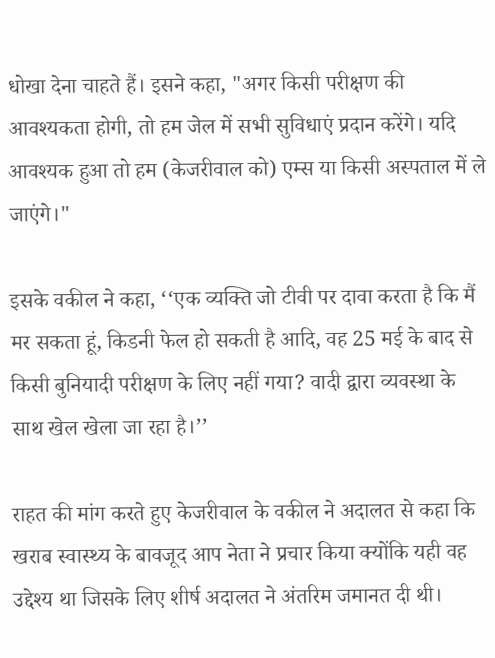धोखा देना चाहते हैं। इसने कहा, "अगर किसी परीक्षण की आवश्यकता होगी, तो हम जेल में सभी सुविधाएं प्रदान करेंगे। यदि आवश्यक हुआ तो हम (केजरीवाल को) एम्स या किसी अस्पताल में ले जाएंगे।"

इसके वकील ने कहा, ‘‘एक व्यक्ति जो टीवी पर दावा करता है कि मैं मर सकता हूं, किडनी फेल हो सकती है आदि, वह 25 मई के बाद से किसी बुनियादी परीक्षण के लिए नहीं गया? वादी द्वारा व्यवस्था के साथ खेल खेला जा रहा है।’’

राहत की मांग करते हुए केजरीवाल के वकील ने अदालत से कहा कि खराब स्वास्थ्य के बावजूद आप नेता ने प्रचार किया क्योंकि यही वह उद्देश्य था जिसके लिए शीर्ष अदालत ने अंतरिम जमानत दी थी।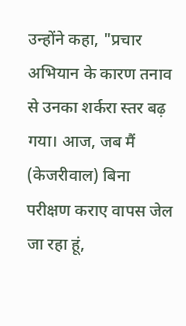उन्होंने कहा, "प्रचार अभियान के कारण तनाव से उनका शर्करा स्तर बढ़ गया। आज, जब मैं (केजरीवाल) बिना परीक्षण कराए वापस जेल जा रहा हूं,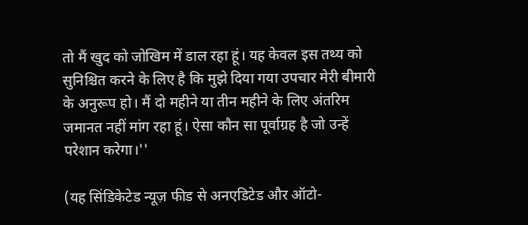तो मैं खुद को जोखिम में डाल रहा हूं। यह केवल इस तथ्य को सुनिश्चित करने के लिए है कि मुझे दिया गया उपचार मेरी बीमारी के अनुरूप हो। मैं दो महीने या तीन महीने के लिए अंतरिम जमानत नहीं मांग रहा हूं। ऐसा कौन सा पूर्वाग्रह है जो उन्हें परेशान करेगा।''

(यह सिंडिकेटेड न्यूज़ फीड से अनएडिटेड और ऑटो-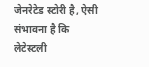जेनरेटेड स्टोरी है, ऐसी संभावना है कि लेटेस्टली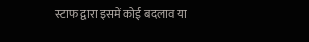स्टाफ द्वारा इसमें कोई बदलाव या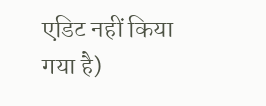एडिट नहीं किया गया है)